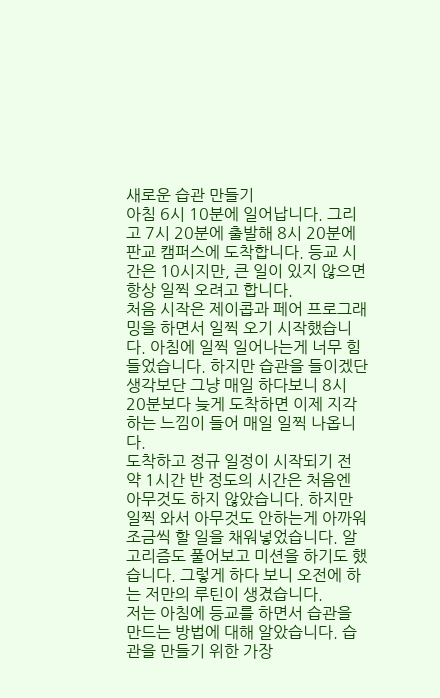새로운 습관 만들기
아침 6시 10분에 일어납니다. 그리고 7시 20분에 출발해 8시 20분에 판교 캠퍼스에 도착합니다. 등교 시간은 10시지만, 큰 일이 있지 않으면 항상 일찍 오려고 합니다.
처음 시작은 제이콥과 페어 프로그래밍을 하면서 일찍 오기 시작했습니다. 아침에 일찍 일어나는게 너무 힘들었습니다. 하지만 습관을 들이겠단 생각보단 그냥 매일 하다보니 8시 20분보다 늦게 도착하면 이제 지각하는 느낌이 들어 매일 일찍 나옵니다.
도착하고 정규 일정이 시작되기 전 약 1시간 반 정도의 시간은 처음엔 아무것도 하지 않았습니다. 하지만 일찍 와서 아무것도 안하는게 아까워 조금씩 할 일을 채워넣었습니다. 알고리즘도 풀어보고 미션을 하기도 했습니다. 그렇게 하다 보니 오전에 하는 저만의 루틴이 생겼습니다.
저는 아침에 등교를 하면서 습관을 만드는 방법에 대해 알았습니다. 습관을 만들기 위한 가장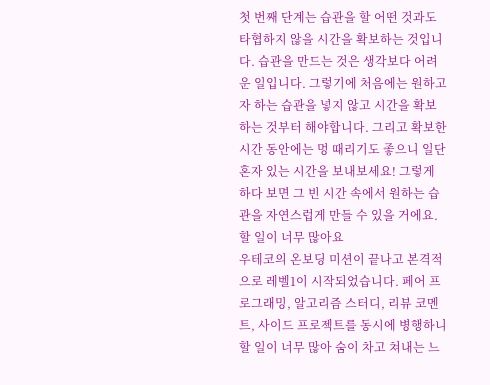첫 번째 단계는 습관을 할 어떤 것과도 타협하지 않을 시간을 확보하는 것입니다. 습관을 만드는 것은 생각보다 어려운 일입니다. 그렇기에 처음에는 원하고자 하는 습관을 넣지 않고 시간을 확보하는 것부터 해야합니다. 그리고 확보한 시간 동안에는 멍 때리기도 좋으니 일단 혼자 있는 시간을 보내보세요! 그렇게 하다 보면 그 빈 시간 속에서 원하는 습관을 자연스럽게 만들 수 있을 거에요.
할 일이 너무 많아요
우테코의 온보딩 미션이 끝나고 본격적으로 레벨1이 시작되었습니다. 페어 프로그래밍, 알고리즘 스터디, 리뷰 코멘트, 사이드 프로젝트를 동시에 병행하니 할 일이 너무 많아 숨이 차고 쳐내는 느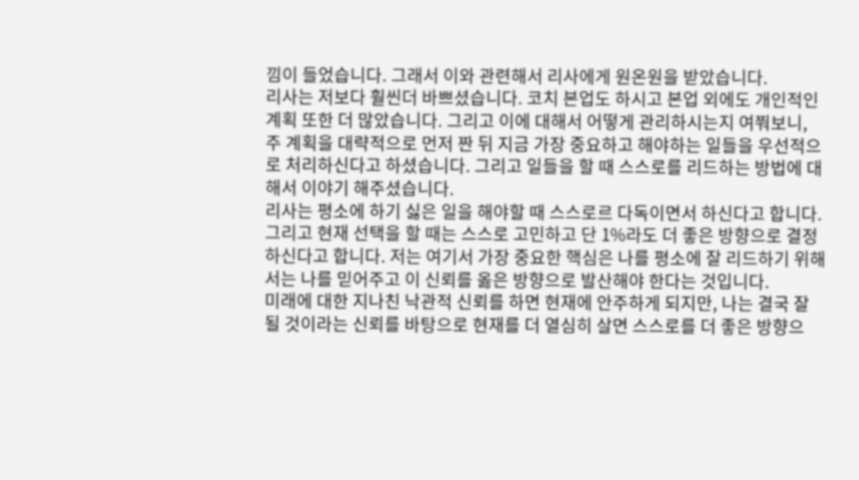낌이 들었습니다. 그래서 이와 관련해서 리사에게 원온원을 받았습니다.
리사는 저보다 훨씬더 바쁘셨습니다. 코치 본업도 하시고 본업 외에도 개인적인 계획 또한 더 많았습니다. 그리고 이에 대해서 어떻게 관리하시는지 여쭤보니, 주 계획을 대략적으로 먼저 짠 뒤 지금 가장 중요하고 해야하는 일들을 우선적으로 처리하신다고 하셨습니다. 그리고 일들을 할 때 스스로를 리드하는 방법에 대해서 이야기 해주셨습니다.
리사는 평소에 하기 싫은 일을 해야할 때 스스로르 다독이면서 하신다고 합니다. 그리고 현재 선택을 할 때는 스스로 고민하고 단 1%라도 더 좋은 방향으로 결정하신다고 합니다. 저는 여기서 가장 중요한 핵심은 나를 평소에 잘 리드하기 위해서는 나를 믿어주고 이 신뢰를 옳은 방향으로 발산해야 한다는 것입니다.
미래에 대한 지나친 낙관적 신뢰를 하면 현재에 안주하게 되지만, 나는 결국 잘 될 것이라는 신뢰를 바탕으로 현재를 더 열심히 살면 스스로를 더 좋은 방향으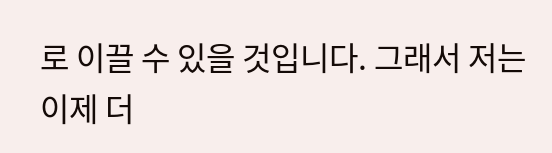로 이끌 수 있을 것입니다. 그래서 저는 이제 더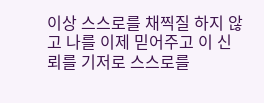이상 스스로를 채찍질 하지 않고 나를 이제 믿어주고 이 신뢰를 기저로 스스로를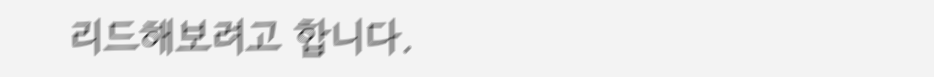리드해보려고 합니다.